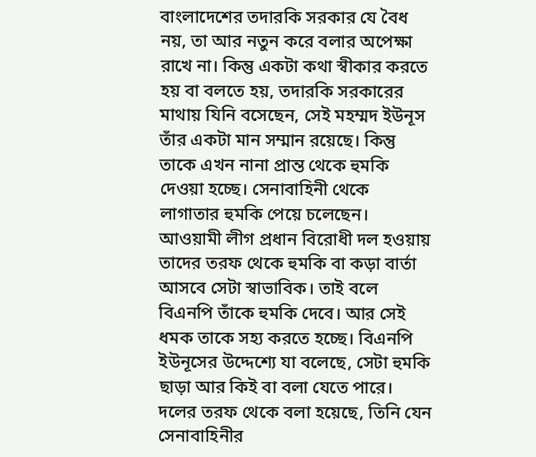বাংলাদেশের তদারকি সরকার যে বৈধ নয়, তা আর নতুন করে বলার অপেক্ষা রাখে না। কিন্তু একটা কথা স্বীকার করতে হয় বা বলতে হয়, তদারকি সরকারের মাথায় যিনি বসেছেন, সেই মহম্মদ ইউনূস তাঁর একটা মান সম্মান রয়েছে। কিন্তু তাকে এখন নানা প্রান্ত থেকে হুমকি দেওয়া হচ্ছে। সেনাবাহিনী থেকে লাগাতার হুমকি পেয়ে চলেছেন। আওয়ামী লীগ প্রধান বিরোধী দল হওয়ায় তাদের তরফ থেকে হুমকি বা কড়া বার্তা আসবে সেটা স্বাভাবিক। তাই বলে বিএনপি তাঁকে হুমকি দেবে। আর সেই ধমক তাকে সহ্য করতে হচ্ছে। বিএনপি ইউনূসের উদ্দেশ্যে যা বলেছে, সেটা হুমকি ছাড়া আর কিই বা বলা যেতে পারে। দলের তরফ থেকে বলা হয়েছে, তিনি যেন সেনাবাহিনীর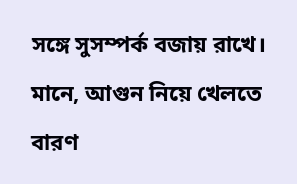সঙ্গে সুসম্পর্ক বজায় রাখে। মানে, আগুন নিয়ে খেলতে বারণ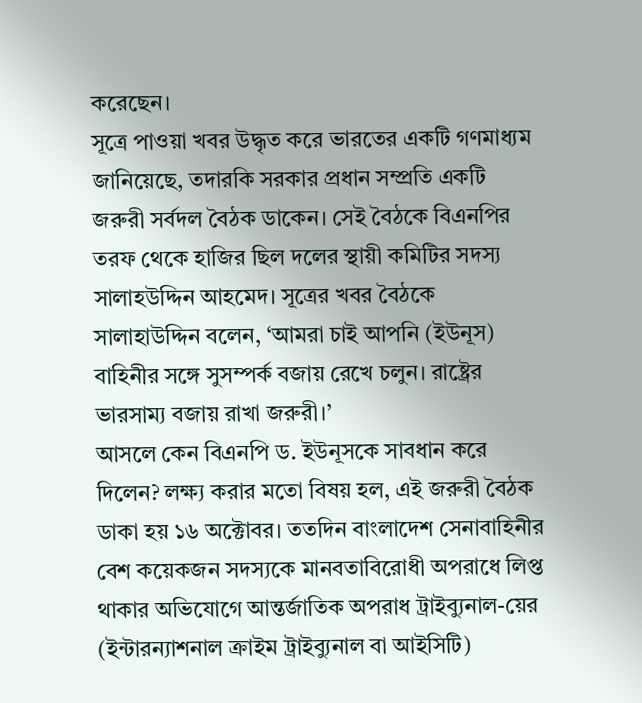করেছেন।
সূত্রে পাওয়া খবর উদ্ধৃত করে ভারতের একটি গণমাধ্যম জানিয়েছে, তদারকি সরকার প্রধান সম্প্রতি একটি জরুরী সর্বদল বৈঠক ডাকেন। সেই বৈঠকে বিএনপির তরফ থেকে হাজির ছিল দলের স্থায়ী কমিটির সদস্য সালাহউদ্দিন আহমেদ। সূত্রের খবর বৈঠকে সালাহাউদ্দিন বলেন, ‘আমরা চাই আপনি (ইউনূস) বাহিনীর সঙ্গে সুসম্পর্ক বজায় রেখে চলুন। রাষ্ট্রের ভারসাম্য বজায় রাখা জরুরী।’
আসলে কেন বিএনপি ড. ইউনূসকে সাবধান করে দিলেন? লক্ষ্য করার মতো বিষয় হল, এই জরুরী বৈঠক ডাকা হয় ১৬ অক্টোবর। ততদিন বাংলাদেশ সেনাবাহিনীর বেশ কয়েকজন সদস্যকে মানবতাবিরোধী অপরাধে লিপ্ত থাকার অভিযোগে আন্তর্জাতিক অপরাধ ট্রাইব্যুনাল-য়ের (ইন্টারন্যাশনাল ক্রাইম ট্রাইব্যুনাল বা আইসিটি)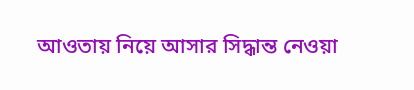আওতায় নিয়ে আসার সিদ্ধান্ত নেওয়া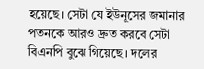হয়েছে। সেটা যে ইউনূসের জমানার পতনকে আরও দ্রুত করবে সেটা বিএনপি বুঝে গিয়েছে। দলের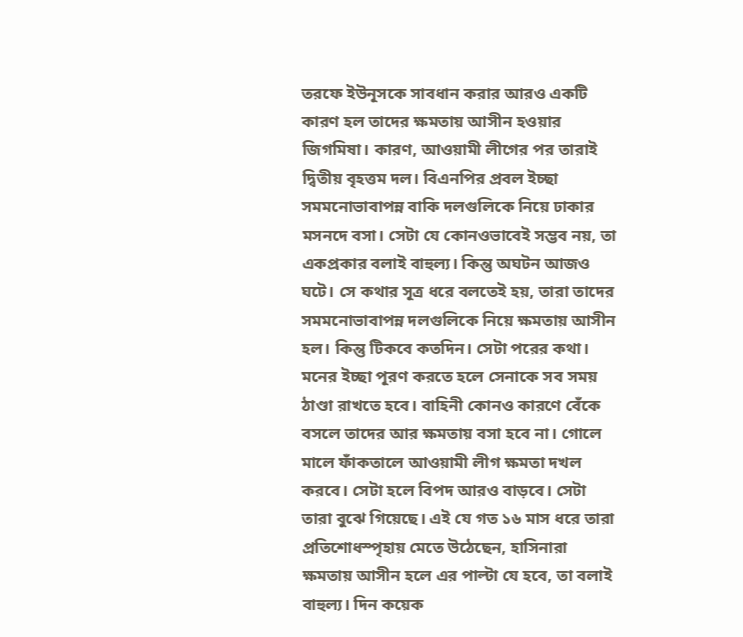তরফে ইউনূসকে সাবধান করার আরও একটি কারণ হল তাদের ক্ষমতায় আসীন হওয়ার জিগমিষা। কারণ, আওয়ামী লীগের পর তারাই দ্বিতীয় বৃহত্তম দল। বিএনপির প্রবল ইচ্ছা সমমনোভাবাপন্ন বাকি দলগুলিকে নিয়ে ঢাকার মসনদে বসা। সেটা যে কোনওভাবেই সম্ভব নয়, তা একপ্রকার বলাই বাহুল্য। কিন্তু অঘটন আজও ঘটে। সে কথার সূত্র ধরে বলতেই হয়, তারা তাদের সমমনোভাবাপন্ন দলগুলিকে নিয়ে ক্ষমতায় আসীন হল। কিন্তু টিকবে কতদিন। সেটা পরের কথা।
মনের ইচ্ছা পূরণ করতে হলে সেনাকে সব সময় ঠাণ্ডা রাখতে হবে। বাহিনী কোনও কারণে বেঁকে বসলে তাদের আর ক্ষমতায় বসা হবে না। গোলে মালে ফাঁকতালে আওয়ামী লীগ ক্ষমতা দখল করবে। সেটা হলে বিপদ আরও বাড়বে। সেটা তারা বুঝে গিয়েছে। এই যে গত ১৬ মাস ধরে তারা প্রতিশোধস্পৃহায় মেতে উঠেছেন, হাসিনারা ক্ষমতায় আসীন হলে এর পাল্টা যে হবে, তা বলাই বাহুল্য। দিন কয়েক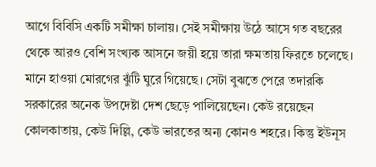আগে বিবিসি একটি সমীক্ষা চালায়। সেই সমীক্ষায় উঠে আসে গত বছরের থেকে আরও বেশি সংখ্যক আসনে জয়ী হয়ে তারা ক্ষমতায় ফিরতে চলেছে। মানে হাওয়া মোরগের ঝুঁটি ঘুরে গিয়েছে। সেটা বুঝতে পেরে তদারকি সরকারের অনেক উপদেষ্টা দেশ ছেড়ে পালিয়েছেন। কেউ রয়েছেন কোলকাতায়, কেউ দিল্লি, কেউ ভারতের অন্য কোনও শহরে। কিন্তু ইউনূস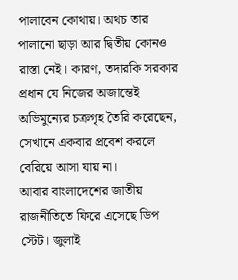পালাবেন কোথায়। অথচ তার পালানো ছাড়া আর দ্বিতীয় কোনও রাস্তা নেই। কারণ, তদারকি সরকার প্রধান যে নিজের অজান্তেই অভিমুন্যের চক্রগৃহ তৈরি করেছেন, সেখানে একবার প্রবেশ করলে বেরিয়ে আসা যায় না।
আবার বাংলাদেশের জাতীয় রাজনীতিতে ফিরে এসেছে ডিপ স্টেট। জুলাই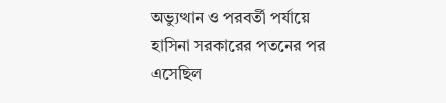অভ্যুত্থান ও পরবর্তী পর্যায়ে হাসিনা সরকারের পতনের পর এসেছিল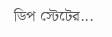ডিপ স্টেটের...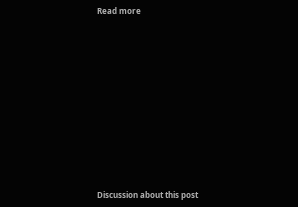Read more












Discussion about this post